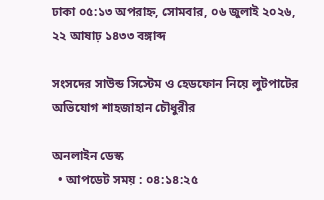ঢাকা ০৫:১৩ অপরাহ্ন, সোমবার, ০৬ জুলাই ২০২৬, ২২ আষাঢ় ১৪৩৩ বঙ্গাব্দ

সংসদের সাউন্ড সিস্টেম ও হেডফোন নিয়ে লুটপাটের অভিযোগ শাহজাহান চৌধুরীর

অনলাইন ডেস্ক
  • আপডেট সময় : ০৪:১৪:২৫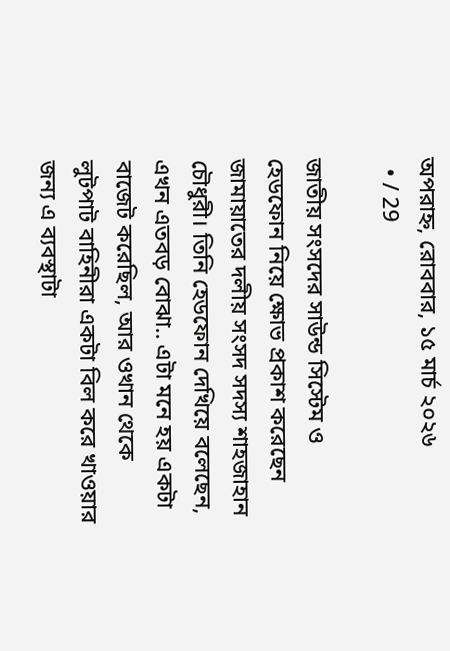অপরাহ্ন, রোববার, ১৫ মার্চ ২০২৬
  • / 29

জাতীয় সংসদের সাউন্ড সিস্টেম ও হেডফোন নিয়ে ক্ষোভ প্রকাশ করেছেন জামায়াতের দলীয় সংসদ সদস্য শাহজাহান চৌধুরী। তিনি হেডফোন দেখিয়ে বলেছেন, এখন এতবড় বোঝা.. এটা মনে হয় একটা বাজেট করেছিল, আর ওখান থেকে লুটপাট বাহিনীরা একটা বিল করে খাওয়ার জন্য এ ব্যবস্থাটা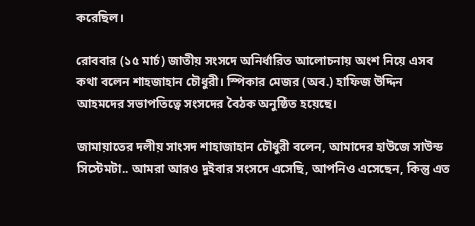করেছিল।

রোববার (১৫ মার্চ) জাতীয় সংসদে অনির্ধারিত আলোচনায় অংশ নিয়ে এসব কথা বলেন শাহজাহান চৌধুরী। স্পিকার মেজর (অব.) হাফিজ উদ্দিন আহমদের সভাপতিত্বে সংসদের বৈঠক অনুষ্ঠিত হয়েছে।

জামায়াতের দলীয় সাংসদ শাহাজাহান চৌধুরী বলেন, আমাদের হাউজে সাউন্ড সিস্টেমটা.. আমরা আরও দুইবার সংসদে এসেছি, আপনিও এসেছেন, কিন্তু এত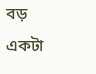বড় একটা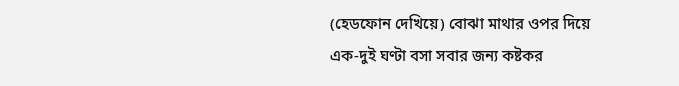(হেডফোন দেখিয়ে) বোঝা মাথার ওপর দিয়ে এক-দুই ঘণ্টা বসা সবার জন্য কষ্টকর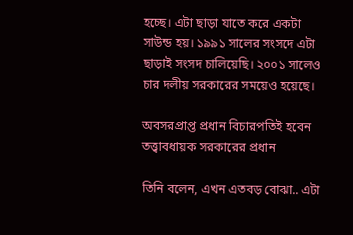হচ্ছে। এটা ছাড়া যাতে করে একটা সাউন্ড হয়। ১৯৯১ সালের সংসদে এটা ছাড়াই সংসদ চালিয়েছি। ২০০১ সালেও চার দলীয় সরকারের সময়েও হয়েছে।

অবসরপ্রাপ্ত প্রধান বিচারপতিই হবেন তত্ত্বাবধায়ক সরকারের প্রধান

তিনি বলেন, এখন এতবড় বোঝা.. এটা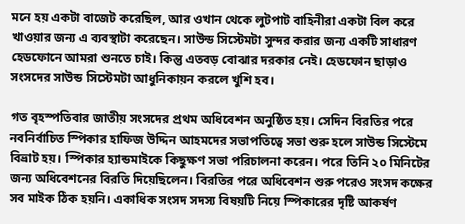মনে হয় একটা বাজেট করেছিল, আর ওখান থেকে লুটপাট বাহিনীরা একটা বিল করে খাওয়ার জন্য এ ব্যবস্থাটা করেছেন। সাউন্ড সিস্টেমটা সুন্দর করার জন্য একটি সাধারণ হেডফোনে আমরা শুনতে চাই। কিন্তু এতবড় বোঝার দরকার নেই। হেডফোন ছাড়াও সংসদের সাউন্ড সিস্টেমটা আধুনিকায়ন করলে খুশি হব।

গত বৃহস্পতিবার জাতীয় সংসদের প্রথম অধিবেশন অনুষ্ঠিত হয়। সেদিন বিরতির পরে নবনির্বাচিত স্পিকার হাফিজ উদ্দিন আহমদের সভাপতিত্বে সভা শুরু হলে সাউন্ড সিস্টেমে বিভ্রাট হয়। স্পিকার হ্যান্ডমাইকে কিছুক্ষণ সভা পরিচালনা করেন। পরে তিনি ২০ মিনিটের জন্য অধিবেশনের বিরতি দিয়েছিলেন। বিরতির পরে অধিবেশন শুরু পরেও সংসদ কক্ষের সব মাইক ঠিক হয়নি। একাধিক সংসদ সদস্য বিষয়টি নিয়ে স্পিকারের দৃষ্টি আকর্ষণ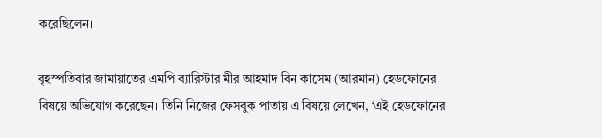করেছিলেন।

বৃহস্পতিবার জামায়াতের এমপি ব্যারিস্টার মীর আহমাদ বিন কাসেম (আরমান) হেডফোনের বিষয়ে অভিযোগ করেছেন। তিনি নিজের ফেসবুক পাতায় এ বিষয়ে লেখেন, ‘এই হেডফোনের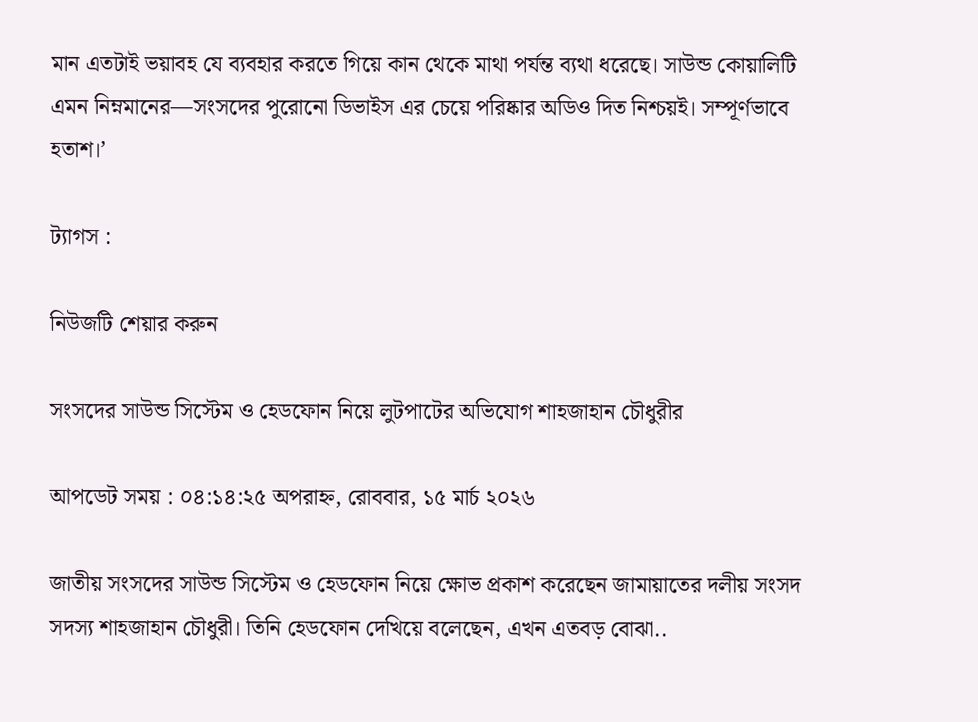মান এতটাই ভয়াবহ যে ব্যবহার করতে গিয়ে কান থেকে মাথা পর্যন্ত ব্যথা ধরেছে। সাউন্ড কোয়ালিটি এমন নিম্নমানের—সংসদের পুরোনো ডিভাইস এর চেয়ে পরিষ্কার অডিও দিত নিশ্চয়ই। সম্পূর্ণভাবে হতাশ।’

ট্যাগস :

নিউজটি শেয়ার করুন

সংসদের সাউন্ড সিস্টেম ও হেডফোন নিয়ে লুটপাটের অভিযোগ শাহজাহান চৌধুরীর

আপডেট সময় : ০৪:১৪:২৫ অপরাহ্ন, রোববার, ১৫ মার্চ ২০২৬

জাতীয় সংসদের সাউন্ড সিস্টেম ও হেডফোন নিয়ে ক্ষোভ প্রকাশ করেছেন জামায়াতের দলীয় সংসদ সদস্য শাহজাহান চৌধুরী। তিনি হেডফোন দেখিয়ে বলেছেন, এখন এতবড় বোঝা..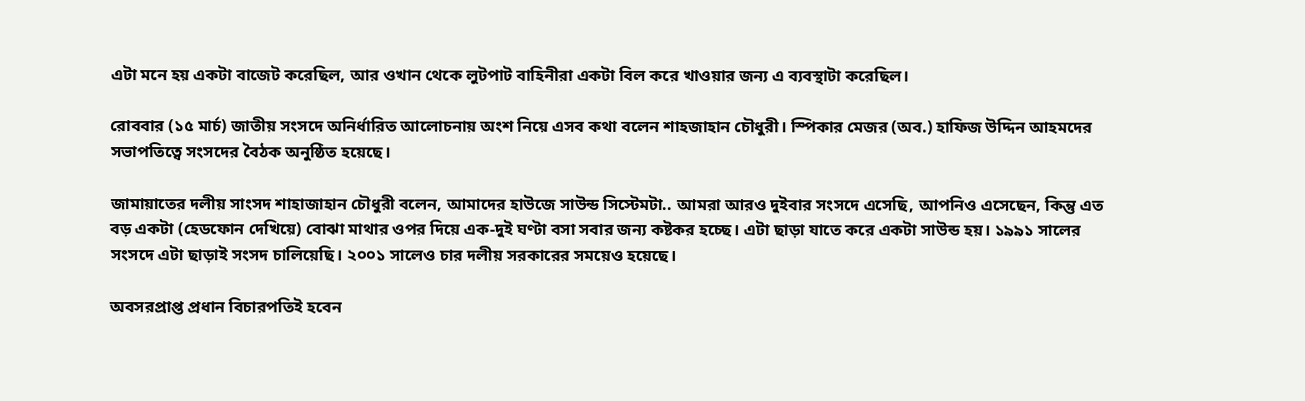এটা মনে হয় একটা বাজেট করেছিল, আর ওখান থেকে লুটপাট বাহিনীরা একটা বিল করে খাওয়ার জন্য এ ব্যবস্থাটা করেছিল।

রোববার (১৫ মার্চ) জাতীয় সংসদে অনির্ধারিত আলোচনায় অংশ নিয়ে এসব কথা বলেন শাহজাহান চৌধুরী। স্পিকার মেজর (অব.) হাফিজ উদ্দিন আহমদের সভাপতিত্বে সংসদের বৈঠক অনুষ্ঠিত হয়েছে।

জামায়াতের দলীয় সাংসদ শাহাজাহান চৌধুরী বলেন, আমাদের হাউজে সাউন্ড সিস্টেমটা.. আমরা আরও দুইবার সংসদে এসেছি, আপনিও এসেছেন, কিন্তু এত বড় একটা (হেডফোন দেখিয়ে) বোঝা মাথার ওপর দিয়ে এক-দুই ঘণ্টা বসা সবার জন্য কষ্টকর হচ্ছে। এটা ছাড়া যাতে করে একটা সাউন্ড হয়। ১৯৯১ সালের সংসদে এটা ছাড়াই সংসদ চালিয়েছি। ২০০১ সালেও চার দলীয় সরকারের সময়েও হয়েছে।

অবসরপ্রাপ্ত প্রধান বিচারপতিই হবেন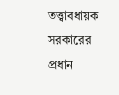তত্ত্বাবধায়ক সরকারের প্রধান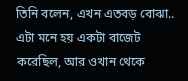তিনি বলেন, এখন এতবড় বোঝা.. এটা মনে হয় একটা বাজেট করেছিল, আর ওখান থেকে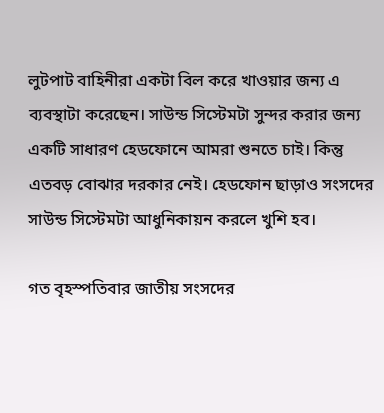লুটপাট বাহিনীরা একটা বিল করে খাওয়ার জন্য এ ব্যবস্থাটা করেছেন। সাউন্ড সিস্টেমটা সুন্দর করার জন্য একটি সাধারণ হেডফোনে আমরা শুনতে চাই। কিন্তু এতবড় বোঝার দরকার নেই। হেডফোন ছাড়াও সংসদের সাউন্ড সিস্টেমটা আধুনিকায়ন করলে খুশি হব।

গত বৃহস্পতিবার জাতীয় সংসদের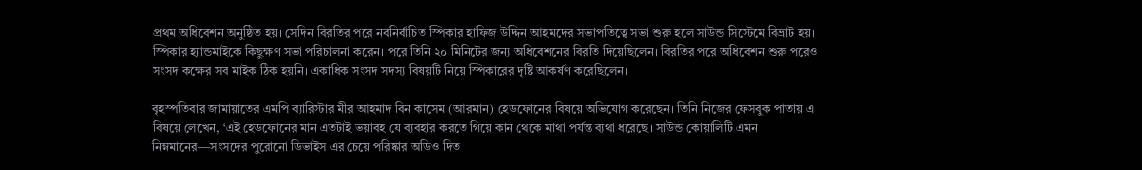প্রথম অধিবেশন অনুষ্ঠিত হয়। সেদিন বিরতির পরে নবনির্বাচিত স্পিকার হাফিজ উদ্দিন আহমদের সভাপতিত্বে সভা শুরু হলে সাউন্ড সিস্টেমে বিভ্রাট হয়। স্পিকার হ্যান্ডমাইকে কিছুক্ষণ সভা পরিচালনা করেন। পরে তিনি ২০ মিনিটের জন্য অধিবেশনের বিরতি দিয়েছিলেন। বিরতির পরে অধিবেশন শুরু পরেও সংসদ কক্ষের সব মাইক ঠিক হয়নি। একাধিক সংসদ সদস্য বিষয়টি নিয়ে স্পিকারের দৃষ্টি আকর্ষণ করেছিলেন।

বৃহস্পতিবার জামায়াতের এমপি ব্যারিস্টার মীর আহমাদ বিন কাসেম (আরমান) হেডফোনের বিষয়ে অভিযোগ করেছেন। তিনি নিজের ফেসবুক পাতায় এ বিষয়ে লেখেন, ‘এই হেডফোনের মান এতটাই ভয়াবহ যে ব্যবহার করতে গিয়ে কান থেকে মাথা পর্যন্ত ব্যথা ধরেছে। সাউন্ড কোয়ালিটি এমন নিম্নমানের—সংসদের পুরোনো ডিভাইস এর চেয়ে পরিষ্কার অডিও দিত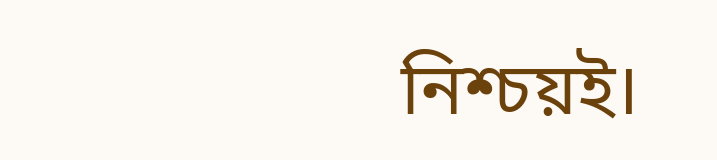নিশ্চয়ই।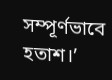সম্পূর্ণভাবে হতাশ।’